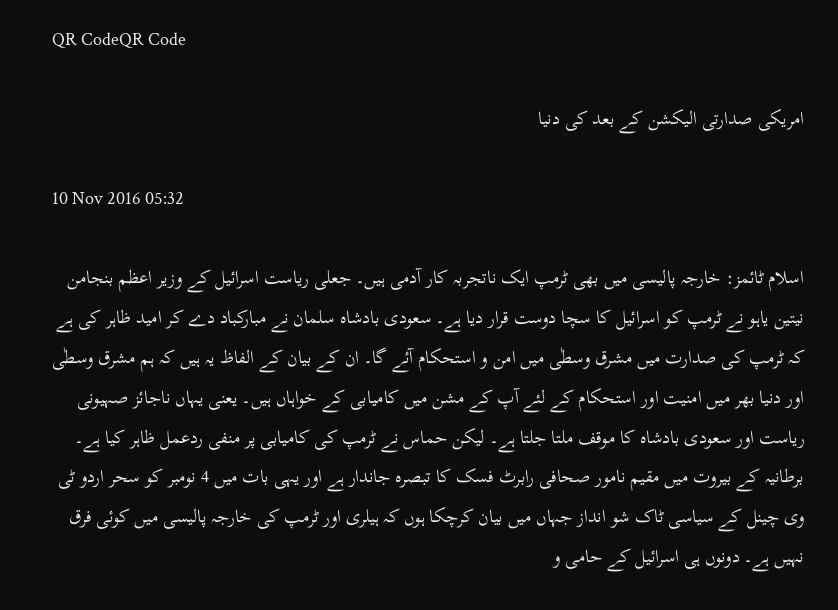QR CodeQR Code

امریکی صدارتی الیکشن کے بعد کی دنیا

10 Nov 2016 05:32

اسلام ٹائمز: خارجہ پالیسی میں بھی ٹرمپ ایک ناتجربہ کار آدمی ہیں۔ جعلی ریاست اسرائیل کے وزیر اعظم بنجامن نیتین یاہو نے ٹرمپ کو اسرائیل کا سچا دوست قرار دیا ہے۔ سعودی بادشاہ سلمان نے مبارکباد دے کر امید ظاہر کی ہے کہ ٹرمپ کی صدارت میں مشرق وسطٰی میں امن و استحکام آئے گا۔ ان کے بیان کے الفاظ یہ ہیں کہ ہم مشرق وسطٰی اور دنیا بھر میں امنیت اور استحکام کے لئے آپ کے مشن میں کامیابی کے خواہاں ہیں۔ یعنی یہاں ناجائز صہیونی ریاست اور سعودی بادشاہ کا موقف ملتا جلتا ہے۔ لیکن حماس نے ٹرمپ کی کامیابی پر منفی ردعمل ظاہر کیا ہے۔ برطانیہ کے بیروت میں مقیم نامور صحافی رابرٹ فسک کا تبصرہ جاندار ہے اور یہی بات میں 4 نومبر کو سحر اردو ٹی وی چینل کے سیاسی ٹاک شو انداز جہاں میں بیان کرچکا ہوں کہ ہیلری اور ٹرمپ کی خارجہ پالیسی میں کوئی فرق نہیں ہے۔ دونوں ہی اسرائیل کے حامی و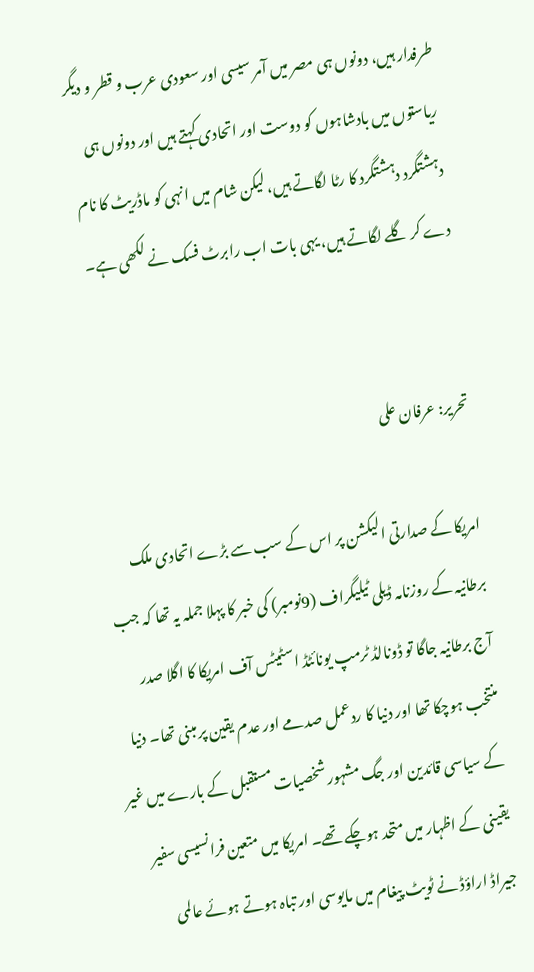طرفدار ہیں، دونوں ہی مصر میں آمر سیسی اور سعودی عرب و قطر و دیگر ریاستوں میں بادشاہوں کو دوست اور اتحادی کہتے ہیں اور دونوں ہی دہشتگرد دہشتگرد کا رٹا لگاتے ہیں، لیکن شام میں انہی کو ماڈریٹ کا نام دے کر گلے لگاتے ہیں، یہی بات اب رابرٹ فسک نے لکھی ہے۔


تحریر: عرفان علی

امریکا کے صدارتی الیکشن پر اس کے سب سے بڑے اتحادی ملک برطانیہ کے روزنامہ ڈیلی ٹیلیگراف (9نومبر) کی خبر کا پہلا جملہ یہ تھا کہ جب آج برطانیہ جاگا تو ڈونالڈ ٹرمپ یونائٹڈ اسٹیٹس آف امریکا کا اگلا صدر منتخب ہوچکا تھا اور دنیا کا ردعمل صدمے اور عدم یقین پر مبنی تھا۔ دنیا کے سیاسی قائدین اور جگ مشہور شخصیات مستقبل کے بارے میں غیر یقینی کے اظہار میں متحد ہوچکے تھے۔ امریکا میں متعین فرانسیسی سفیر جیراڈ اراؤڈ نے ٹویٹ پیغام میں مایوسی اور تباہ ہوتے ہوئے عالمی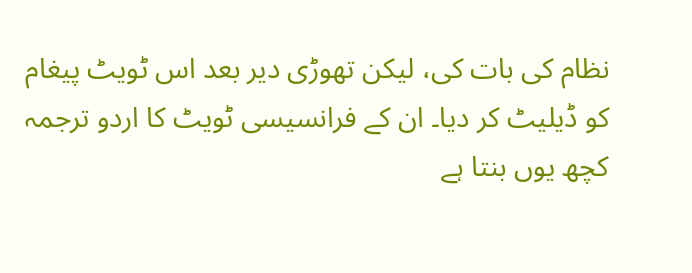نظام کی بات کی، لیکن تھوڑی دیر بعد اس ٹویٹ پیغام کو ڈیلیٹ کر دیا۔ ان کے فرانسیسی ٹویٹ کا اردو ترجمہ کچھ یوں بنتا ہے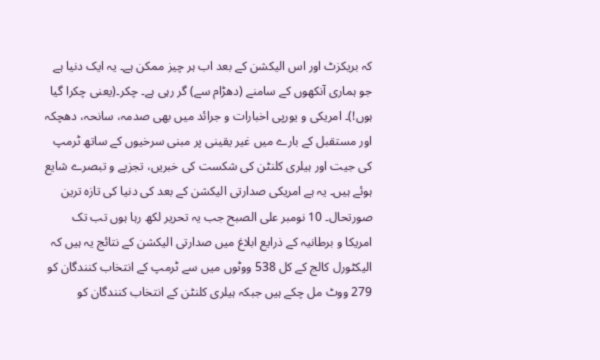کہ بریکزٹ اور اس الیکشن کے بعد اب ہر چیز ممکن ہے۔ یہ ایک دنیا ہے جو ہماری آنکھوں کے سامنے (دھڑام سے) گر رہی ہے۔ چکر۔(یعنی چکرا گیا ہوں!)۔ امریکی و یورپی اخبارات و جرائد میں بھی صدمہ، سانحہ، دھچکہ اور مستقبل کے بارے میں غیر یقینی پر مبنی سرخیوں کے ساتھ ٹرمپ کی جیت اور ہیلری کلنٹن کی شکست کی خبریں، تجزیے و تبصرے شایع ہوئے ہیں۔ یہ ہے امریکی صدارتی الیکشن کے بعد کی دنیا کی تازہ ترین صورتحال۔ 10 نومبر علی الصبح جب یہ تحریر لکھ رہا ہوں تب تک امریکا و برطانیہ کے ذرایع ابلاغ میں صدارتی الیکشن کے نتائج یہ ہیں کہ الیکٹورل کالج کے کل 538 ووٹوں میں سے ٹرمپ کے انتخاب کنندگان کو 279 ووٹ مل چکے ہیں جبکہ ہیلری کلنٹن کے انتخاب کنندگان کو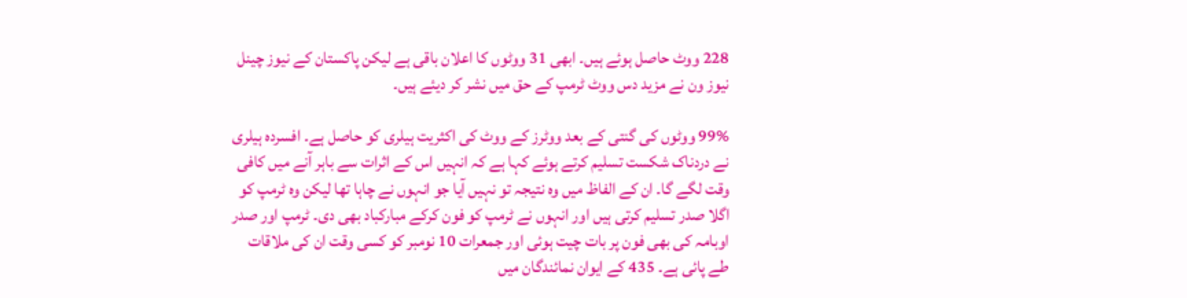228 ووٹ حاصل ہوئے ہیں۔ ابھی 31 ووٹوں کا اعلان باقی ہے لیکن پاکستان کے نیوز چینل نیوز ون نے مزید دس ووٹ ٹرمپ کے حق میں نشر کر دیئے ہیں۔

99% ووٹوں کی گنتی کے بعد ووٹرز کے ووٹ کی اکثریت ہیلری کو حاصل ہے۔ افسردہ ہیلری نے دردناک شکست تسلیم کرتے ہوئے کہا ہے کہ انہیں اس کے اثرات سے باہر آنے میں کافی وقت لگے گا۔ ان کے الفاظ میں وہ نتیجہ تو نہیں آیا جو انہوں نے چاہا تھا لیکن وہ ٹرمپ کو اگلا صدر تسلیم کرتی ہیں اور انہوں نے ٹرمپ کو فون کرکے مبارکباد بھی دی۔ ٹرمپ اور صدر اوبامہ کی بھی فون پر بات چیت ہوئی اور جمعرات 10 نومبر کو کسی وقت ان کی ملاقات طے پائی ہے۔ 435 کے ایوان نمائندگان میں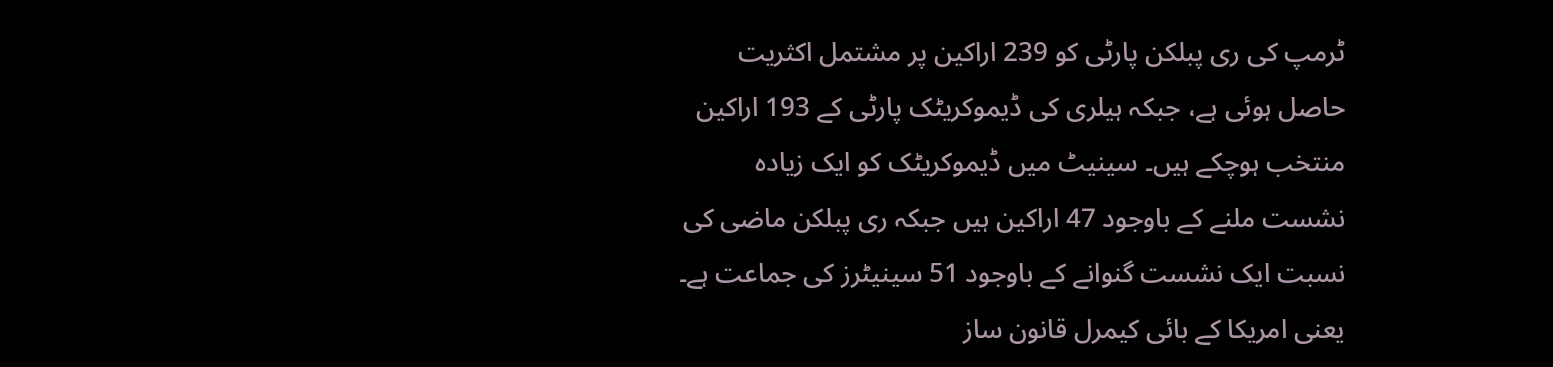ٹرمپ کی ری پبلکن پارٹی کو 239 اراکین پر مشتمل اکثریت حاصل ہوئی ہے، جبکہ ہیلری کی ڈیموکریٹک پارٹی کے 193 اراکین منتخب ہوچکے ہیں۔ سینیٹ میں ڈیموکریٹک کو ایک زیادہ نشست ملنے کے باوجود 47 اراکین ہیں جبکہ ری پبلکن ماضی کی نسبت ایک نشست گنوانے کے باوجود 51 سینیٹرز کی جماعت ہے۔ یعنی امریکا کے بائی کیمرل قانون ساز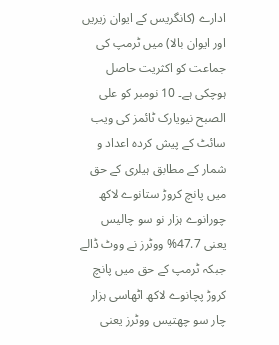ادارے (کانگریس کے ایوان زیریں اور ایوان بالا) میں ٹرمپ کی جماعت کو اکثریت حاصل ہوچکی ہے۔ 10 نومبر کو علی الصبح نیویارک ٹائمز کی ویب سائٹ کے پیش کردہ اعداد و شمار کے مطابق ہیلری کے حق میں پانچ کروڑ ستانوے لاکھ چورانوے ہزار نو سو چالیس یعنی 47.7% ووٹرز نے ووٹ ڈالے جبکہ ٹرمپ کے حق میں پانچ کروڑ پچانوے لاکھ اٹھاسی ہزار چار سو چھتیس ووٹرز یعنی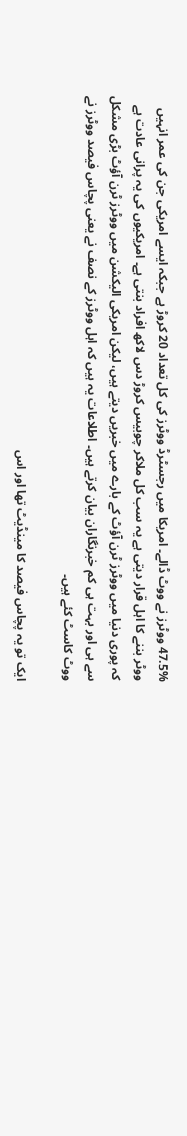47.5% ووٹرز نے ووٹ ڈالے۔ امریکا میں رجسٹرڈ ووٹرز کی کل تعداد 20 کروڑ ہے جبکہ ایسے امریکی جن کی عمر انہیں ووٹر بننے کا اہل قرار دیتی ہے یہ سب کل ملاکر چوبیس کروڑ دس لاکھ افراد بنتی ہے۔ امریکیوں کی یہ پرانی عادت ہے کہ پوری دنیا میں ووٹرز ٹرن آؤٹ کے بارے میں خبریں دیتے ہیں، لیکن امریکی الیکشن میں ووٹرز ٹرن آؤٹ بڑی مشکل سے ہی اور بہت ہی کم خبرنگاران بیان کرتے ہیں۔ اطلاعات یہ ہیں کہ اہل ووٹرز کے نصف نے یعنی پچاس فیصد ووٹرز نے ووٹ کاسٹ کئے ہیں۔

ایک تو یہ پچاس فیصد کا مینڈیٹ تھا اور اس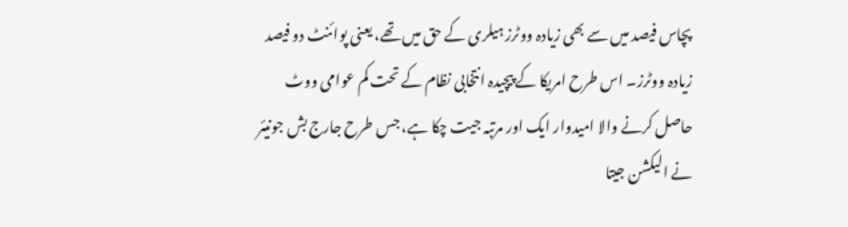پچاس فیصد میں سے بھی زیادہ ووٹرز ہیلری کے حق میں تھے، یعنی پوائنٹ دو فیصد زیادہ ووٹرز۔ اس طرح امریکا کے پیچیدہ انتخابی نظام کے تحت کم عوامی ووٹ حاصل کرنے والا امیدوار ایک اور مرتبہ جیت چکا ہے، جس طرح جارج بش جونیئر نے الیکشن جیتا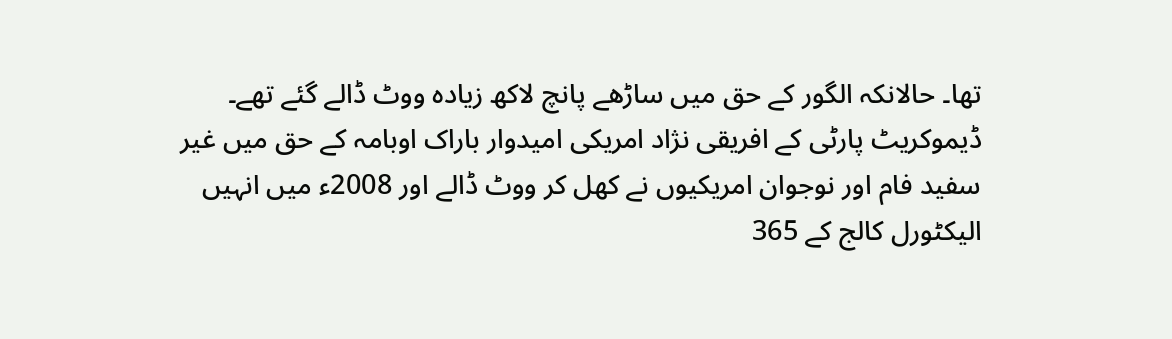تھا۔ حالانکہ الگور کے حق میں ساڑھے پانچ لاکھ زیادہ ووٹ ڈالے گئے تھے۔ ڈیموکریٹ پارٹی کے افریقی نژاد امریکی امیدوار باراک اوبامہ کے حق میں غیر سفید فام اور نوجوان امریکیوں نے کھل کر ووٹ ڈالے اور 2008ء میں انہیں الیکٹورل کالج کے 365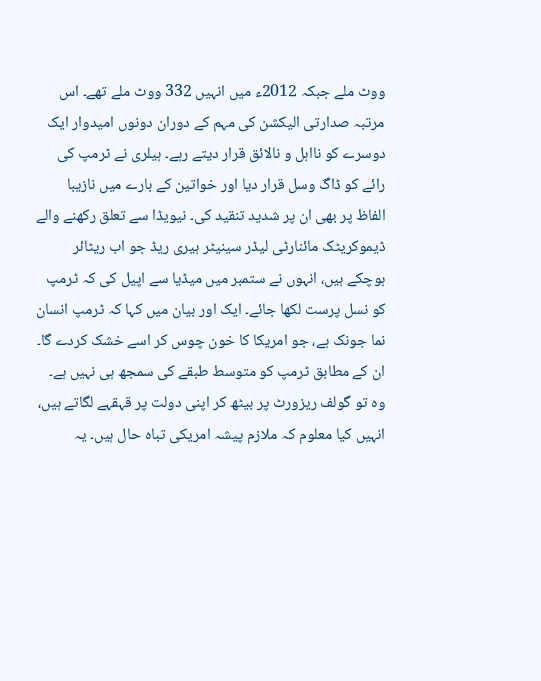ووٹ ملے جبکہ 2012ء میں انہیں 332 ووٹ ملے تھے۔ اس مرتبہ صدارتی الیکشن کی مہم کے دوران دونوں امیدوار ایک دوسرے کو نااہل و نالائق قرار دیتے رہے۔ ہیلری نے ٹرمپ کی رائے کو ڈاگ وسل قرار دیا اور خواتین کے بارے میں نازیبا الفاظ پر بھی ان پر شدید تنقید کی۔ نیویڈا سے تعلق رکھنے والے ڈیموکریٹک مائنارٹی لیڈر سینیٹر ہیری ریڈ جو اب ریٹائر ہوچکے ہیں، انہوں نے ستمبر میں میڈیا سے اپیل کی کہ ٹرمپ کو نسل پرست لکھا جائے۔ ایک اور بیان میں کہا کہ ٹرمپ انسان نما جونک ہے، جو امریکا کا خون چوس کر اسے خشک کردے گا۔ ان کے مطابق ٹرمپ کو متوسط طبقے کی سمجھ ہی نہیں ہے۔ وہ تو گولف ریزورٹ پر بیٹھ کر اپنی دولت پر قہقہے لگاتے ہیں، انہیں کیا معلوم کہ ملازم پیشہ امریکی تباہ حال ہیں۔ یہ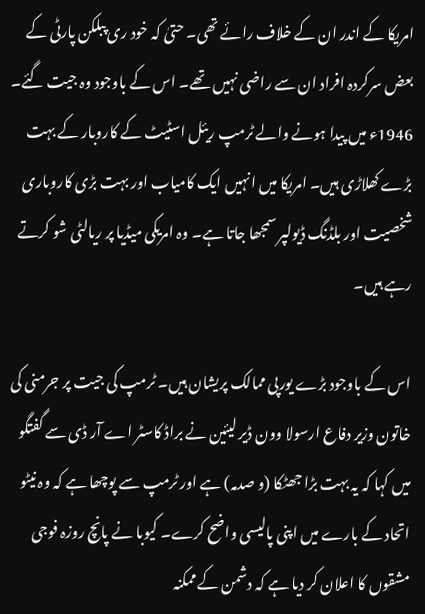امریکا کے اندر ان کے خلاف رائے تھی۔ حتیٰ کہ خود ری پبلکن پارٹی کے بعض سرکردہ افراد ان سے راضی نہیں تھے۔ اس کے باوجود وہ جیت گئے۔ 1946ء میں پیدا ہونے والے ٹرمپ ریئل اسٹیٹ کے کاروبار کے بہت بڑے کھلاڑی ہیں۔ امریکا میں انہیں ایک کامیاب اور بہت بڑی کاروباری شخصیت اور بلڈنگ ڈیولپر سمجھا جاتا ہے۔ وہ امریکی میڈیا پر ریالٹی شو کرتے رہے ہیں۔

اس کے باوجود بڑے یورپی ممالک پریشان ہیں۔ ٹرمپ کی جیت پر جرمنی کی خاتون وزیر دفاع ارسولا وون ڈیر لیئین نے براڈ کاسٹر اے آر ڈی سے گفتگو میں کہا کہ یہ بہت بڑا جھٹکا (و صدمہ) ہے اور ٹرمپ سے پوچھا ہے کہ وہ نیٹو اتحاد کے بارے میں اپنی پالیسی واضح کرے۔ کیوبا نے پانچ روزہ فوجی مشقوں کا اعلان کر دیا ہے کہ دشمن کے ممکنہ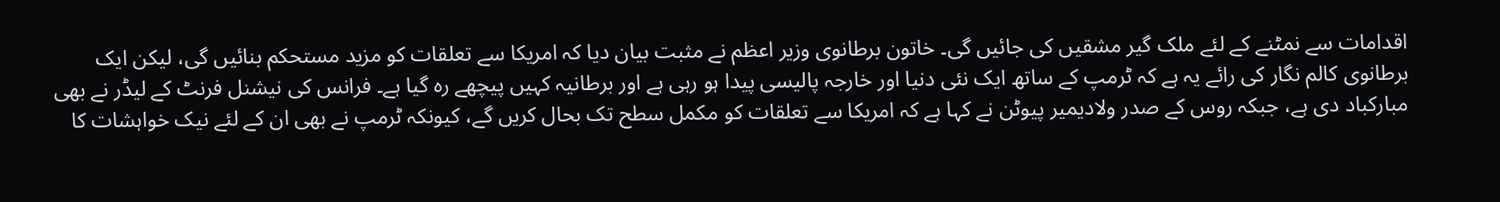اقدامات سے نمٹنے کے لئے ملک گیر مشقیں کی جائیں گی۔ خاتون برطانوی وزیر اعظم نے مثبت بیان دیا کہ امریکا سے تعلقات کو مزید مستحکم بنائیں گی، لیکن ایک برطانوی کالم نگار کی رائے یہ ہے کہ ٹرمپ کے ساتھ ایک نئی دنیا اور خارجہ پالیسی پیدا ہو رہی ہے اور برطانیہ کہیں پیچھے رہ گیا ہے۔ فرانس کی نیشنل فرنٹ کے لیڈر نے بھی مبارکباد دی ہے، جبکہ روس کے صدر ولادیمیر پیوٹن نے کہا ہے کہ امریکا سے تعلقات کو مکمل سطح تک بحال کریں گے، کیونکہ ٹرمپ نے بھی ان کے لئے نیک خواہشات کا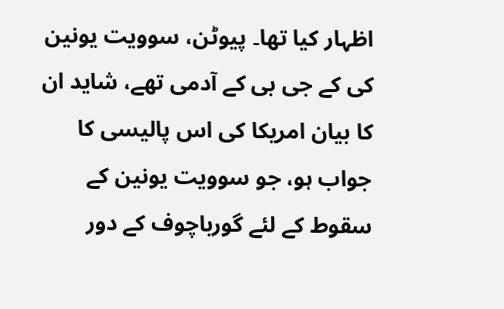اظہار کیا تھا۔ پیوٹن، سوویت یونین کی کے جی بی کے آدمی تھے، شاید ان کا بیان امریکا کی اس پالیسی کا جواب ہو، جو سوویت یونین کے سقوط کے لئے گورباچوف کے دور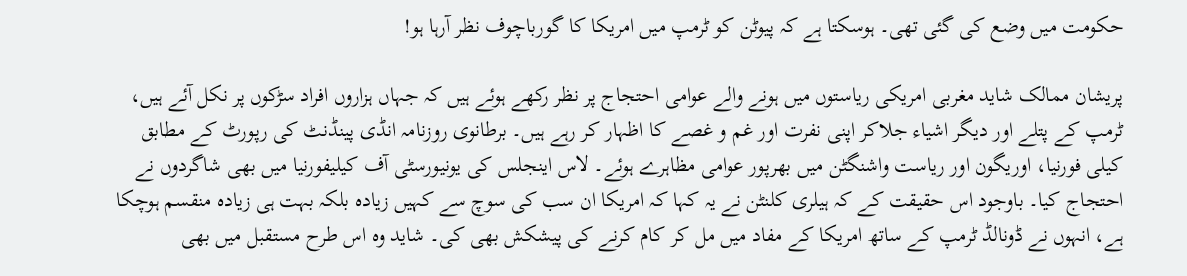حکومت میں وضع کی گئی تھی۔ ہوسکتا ہے کہ پیوٹن کو ٹرمپ میں امریکا کا گورباچوف نظر آرہا ہو!

پریشان ممالک شاید مغربی امریکی ریاستوں میں ہونے والے عوامی احتجاج پر نظر رکھے ہوئے ہیں کہ جہاں ہزاروں افراد سڑکوں پر نکل آئے ہیں، ٹرمپ کے پتلے اور دیگر اشیاء جلاکر اپنی نفرت اور غم و غصے کا اظہار کر رہے ہیں۔ برطانوی روزنامہ انڈی پینڈنٹ کی رپورٹ کے مطابق کیلی فورنیا، اوریگون اور ریاست واشنگٹن میں بھرپور عوامی مظاہرے ہوئے۔ لاس اینجلس کی یونیورسٹی آف کیلیفورنیا میں بھی شاگردوں نے احتجاج کیا۔ باوجود اس حقیقت کے کہ ہیلری کلنٹن نے یہ کہا کہ امریکا ان سب کی سوچ سے کہیں زیادہ بلکہ بہت ہی زیادہ منقسم ہوچکا ہے، انہوں نے ڈونالڈ ٹرمپ کے ساتھ امریکا کے مفاد میں مل کر کام کرنے کی پیشکش بھی کی۔ شاید وہ اس طرح مستقبل میں بھی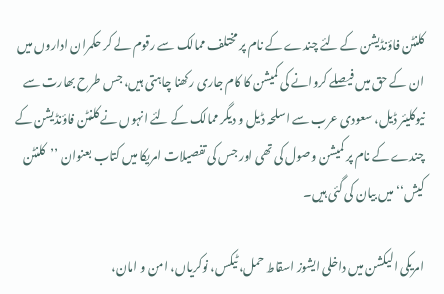کلنٹن فاؤنڈیشن کے لئے چندے کے نام پر مختلف ممالک سے رقوم لے کر حکمران اداروں میں ان کے حق میں فیصلے کروانے کی کمیشن کا کام جاری رکھنا چاہتی ہیں، جس طرح بھارت سے نیوکلیئر ڈیل، سعودی عرب سے اسلحہ ڈیل و دیگر ممالک کے لئے انہوں نے کلنٹن فاؤنڈیشن کے چندے کے نام پر کمیشن وصول کی تھی اور جس کی تفصیلات امریکا میں کتاب بعنوان ’’کلنٹن کیش‘‘ میں بیان کی گئی ہیں۔

امریکی الیکشن میں داخلی ایشوز اسقاط حمل، ٹیکس، نوکریاں، امن و امان،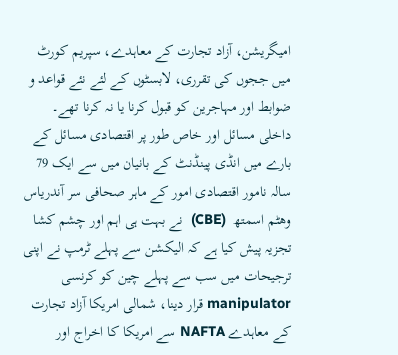امیگریشن، آزاد تجارت کے معاہدے، سپریم کورٹ میں ججوں کی تقرری، لابسٹوں کے لئے نئے قواعد و ضوابط اور مہاجرین کو قبول کرنا یا نہ کرنا تھے۔ داخلی مسائل اور خاص طور پر اقتصادی مسائل کے بارے میں انڈی پینڈنٹ کے بانیان میں سے ایک 79 سالہ نامور اقتصادی امور کے ماہر صحافی سر آندریاس وھٹم اسمتھ  (CBE)  نے بہت ہی اہم اور چشم کشا تجزیہ پیش کیا ہے کہ الیکشن سے پہلے ٹرمپ نے اپنی ترجیحات میں سب سے پہلے چین کو کرنسی  manipulator قرار دینا، شمالی امریکا آزاد تجارت کے معاہدے NAFTA سے امریکا کا اخراج اور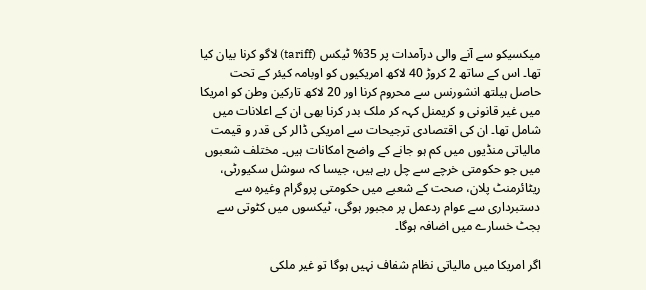میکسیکو سے آنے والی درآمدات پر 35% ٹیکس (tariff) لاگو کرنا بیان کیا تھا۔ اس کے ساتھ 2 کروڑ 40 لاکھ امریکیوں کو اوبامہ کیئر کے تحت حاصل ہیلتھ انشورنس سے محروم کرنا اور 20 لاکھ تارکین وطن کو امریکا میں غیر قانونی و کریمنل کہہ کر ملک بدر کرنا بھی ان کے اعلانات میں شامل تھا۔ ان کی اقتصادی ترجیحات سے امریکی ڈالر کی قدر و قیمت مالیاتی منڈیوں میں کم ہو جانے کے واضح امکانات ہیں۔ مختلف شعبوں میں جو حکومتی خرچے سے چل رہے ہیں، جیسا کہ سوشل سکیورٹی، ریٹائرمنٹ پلان، صحت کے شعبے میں حکومتی پروگرام وغیرہ سے دستبرداری سے عوام ردعمل پر مجبور ہوگی، ٹیکسوں میں کٹوتی سے بجٹ خسارے میں اضافہ ہوگا۔

اگر امریکا میں مالیاتی نظام شفاف نہیں ہوگا تو غیر ملکی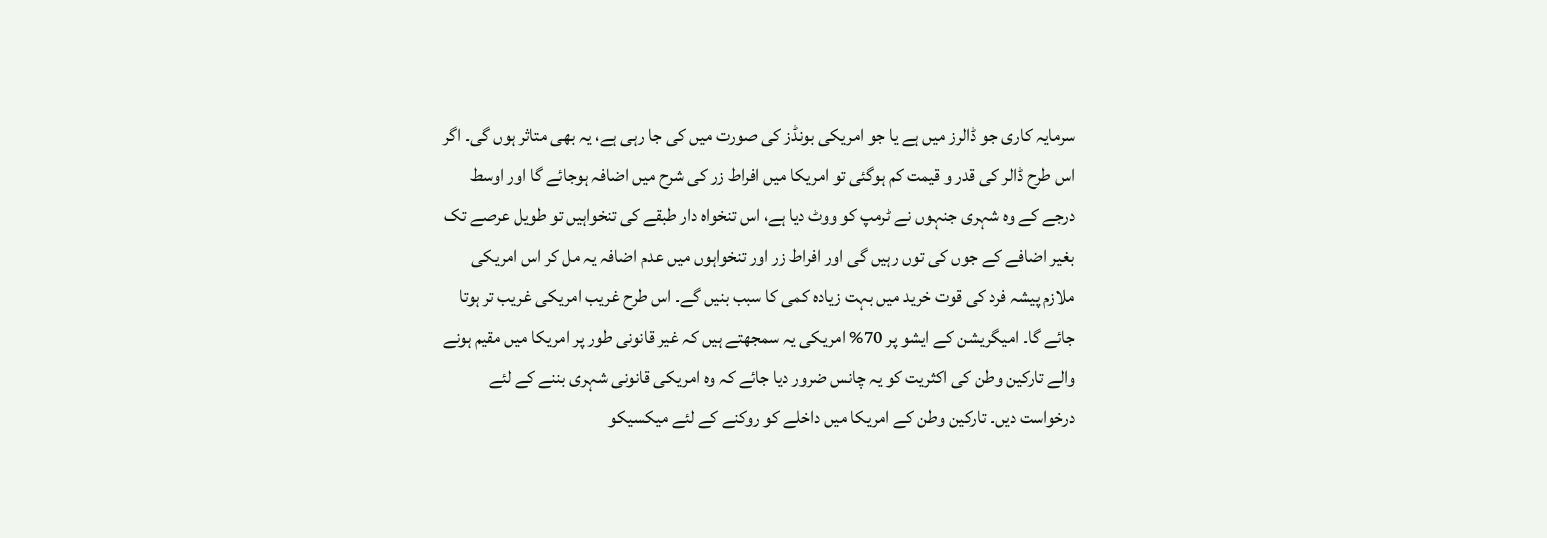سرمایہ کاری جو ڈالرز میں ہے یا جو امریکی بونڈز کی صورت میں کی جا رہی ہے، یہ بھی متاثر ہوں گی۔ اگر اس طرح ڈالر کی قدر و قیمت کم ہوگئی تو امریکا میں افراط زر کی شرح میں اضافہ ہوجائے گا اور اوسط درجے کے وہ شہری جنہوں نے ٹرمپ کو ووٹ دیا ہے، اس تنخواہ دار طبقے کی تنخواہیں تو طویل عرصے تک بغیر اضافے کے جوں کی توں رہیں گی اور افراط زر اور تنخواہوں میں عدم اضافہ یہ مل کر اس امریکی ملازم پیشہ فرد کی قوت خرید میں بہت زیادہ کمی کا سبب بنیں گے۔ اس طرح غریب امریکی غریب تر ہوتا جائے گا۔ امیگریشن کے ایشو پر 70% امریکی یہ سمجھتے ہیں کہ غیر قانونی طور پر امریکا میں مقیم ہونے والے تارکین وطن کی اکثریت کو یہ چانس ضرور دیا جائے کہ وہ امریکی قانونی شہری بننے کے لئے درخواست دیں۔ تارکین وطن کے امریکا میں داخلے کو روکنے کے لئے میکسیکو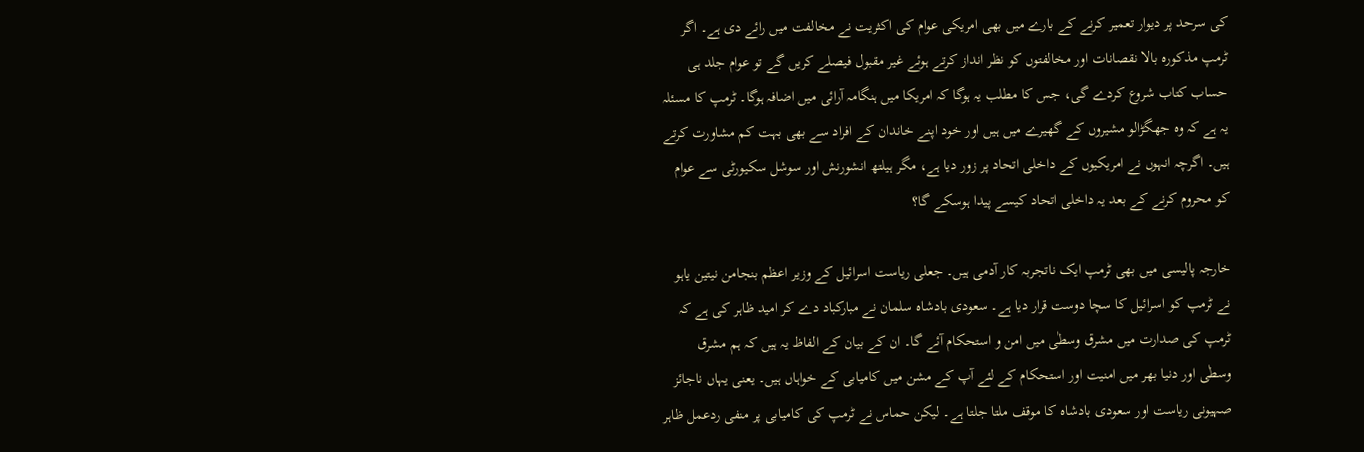کی سرحد پر دیوار تعمیر کرنے کے بارے میں بھی امریکی عوام کی اکثریت نے مخالفت میں رائے دی ہے۔ اگر ٹرمپ مذکورہ بالا نقصانات اور مخالفتوں کو نظر انداز کرتے ہوئے غیر مقبول فیصلے کریں گے تو عوام جلد ہی حساب کتاب شروع کردے گی، جس کا مطلب یہ ہوگا کہ امریکا میں ہنگامہ آرائی میں اضافہ ہوگا۔ ٹرمپ کا مسئلہ یہ ہے کہ وہ جھگڑالو مشیروں کے گھیرے میں ہیں اور خود اپنے خاندان کے افراد سے بھی بہت کم مشاورت کرتے ہیں۔ اگرچہ انہوں نے امریکیوں کے داخلی اتحاد پر زور دیا ہے، مگر ہیلتھ انشورنش اور سوشل سکیورٹی سے عوام کو محروم کرنے کے بعد یہ داخلی اتحاد کیسے پیدا ہوسکے گا؟

خارجہ پالیسی میں بھی ٹرمپ ایک ناتجربہ کار آدمی ہیں۔ جعلی ریاست اسرائیل کے وزیر اعظم بنجامن نیتین یاہو نے ٹرمپ کو اسرائیل کا سچا دوست قرار دیا ہے۔ سعودی بادشاہ سلمان نے مبارکباد دے کر امید ظاہر کی ہے کہ ٹرمپ کی صدارت میں مشرق وسطٰی میں امن و استحکام آئے گا۔ ان کے بیان کے الفاظ یہ ہیں کہ ہم مشرق وسطٰی اور دنیا بھر میں امنیت اور استحکام کے لئے آپ کے مشن میں کامیابی کے خواہاں ہیں۔ یعنی یہاں ناجائز صہیونی ریاست اور سعودی بادشاہ کا موقف ملتا جلتا ہے۔ لیکن حماس نے ٹرمپ کی کامیابی پر منفی ردعمل ظاہر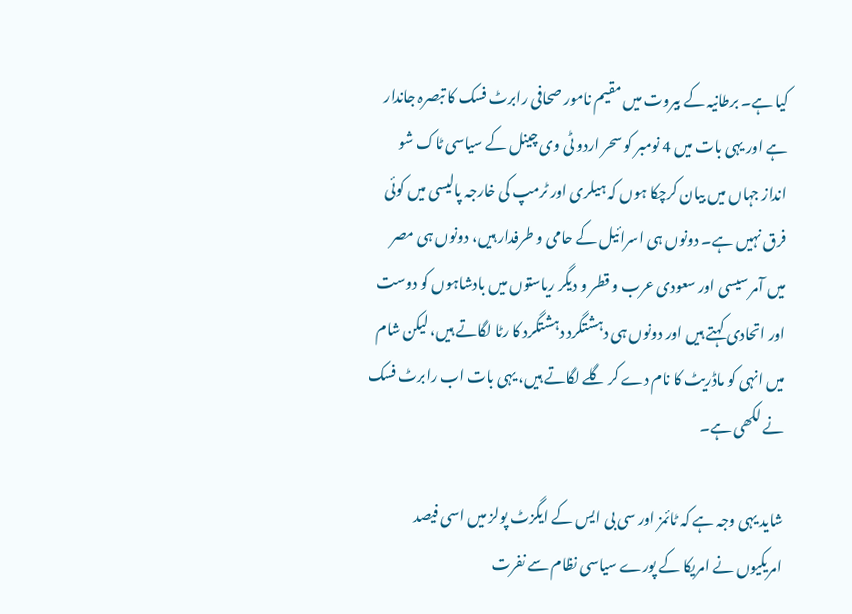کیا ہے۔ برطانیہ کے بیروت میں مقیم نامور صحافی رابرٹ فسک کا تبصرہ جاندار ہے اور یہی بات میں 4 نومبر کو سحر اردو ٹی وی چینل کے سیاسی ٹاک شو انداز جہاں میں بیان کرچکا ہوں کہ ہیلری اور ٹرمپ کی خارجہ پالیسی میں کوئی فرق نہیں ہے۔ دونوں ہی اسرائیل کے حامی و طرفدار ہیں، دونوں ہی مصر میں آمر سیسی اور سعودی عرب و قطر و دیگر ریاستوں میں بادشاہوں کو دوست اور اتحادی کہتے ہیں اور دونوں ہی دہشتگرد دہشتگرد کا رٹا لگاتے ہیں، لیکن شام میں انہی کو ماڈریٹ کا نام دے کر گلے لگاتے ہیں، یہی بات اب رابرٹ فسک نے لکھی ہے۔

شاید یہی وجہ ہے کہ ٹائمز اور سی بی ایس کے ایگزٹ پولز میں اسی فیصد امریکیوں نے امریکا کے پورے سیاسی نظام سے نفرت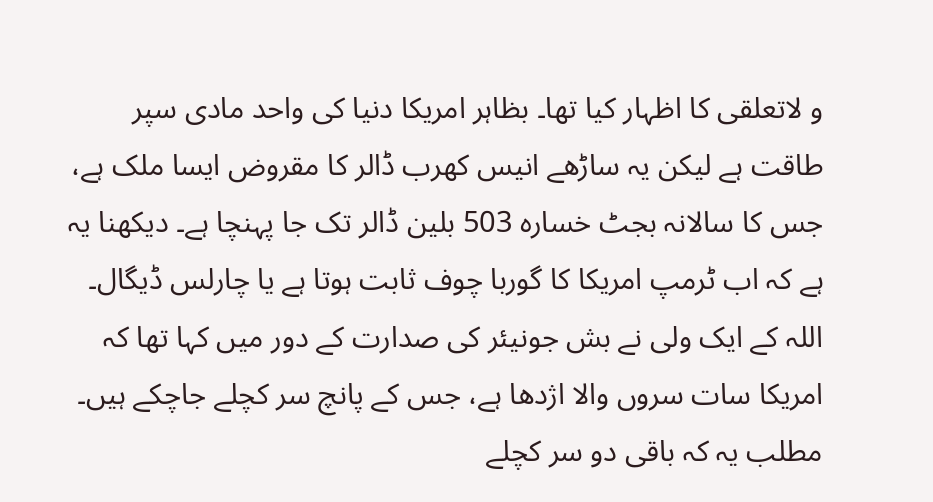و لاتعلقی کا اظہار کیا تھا۔ بظاہر امریکا دنیا کی واحد مادی سپر طاقت ہے لیکن یہ ساڑھے انیس کھرب ڈالر کا مقروض ایسا ملک ہے، جس کا سالانہ بجٹ خسارہ 503 بلین ڈالر تک جا پہنچا ہے۔ دیکھنا یہ ہے کہ اب ٹرمپ امریکا کا گوربا چوف ثابت ہوتا ہے یا چارلس ڈیگال۔ اللہ کے ایک ولی نے بش جونیئر کی صدارت کے دور میں کہا تھا کہ امریکا سات سروں والا اژدھا ہے، جس کے پانچ سر کچلے جاچکے ہیں۔ مطلب یہ کہ باقی دو سر کچلے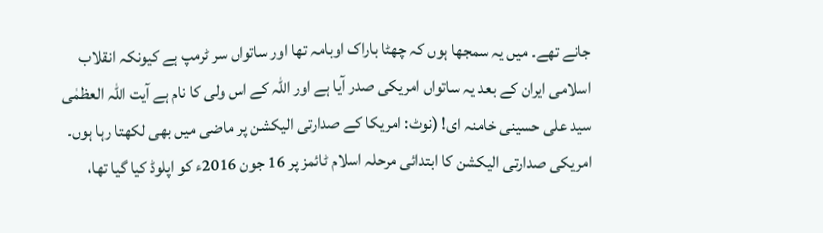جانے تھے۔ میں یہ سمجھا ہوں کہ چھٹا باراک اوبامہ تھا اور ساتواں سر ٹرمپ ہے کیونکہ انقلاب اسلامی ایران کے بعد یہ ساتواں امریکی صدر آیا ہے اور اللہ کے اس ولی کا نام ہے آیت اللہ العظمٰی سید علی حسینی خامنہ ای! (نوٹ: امریکا کے صدارتی الیکشن پر ماضی میں بھی لکھتا رہا ہوں۔ امریکی صدارتی الیکشن کا ابتدائی مرحلہ اسلام ٹائمز پر 16 جون 2016ء کو اپلوڈ کیا گیا تھا،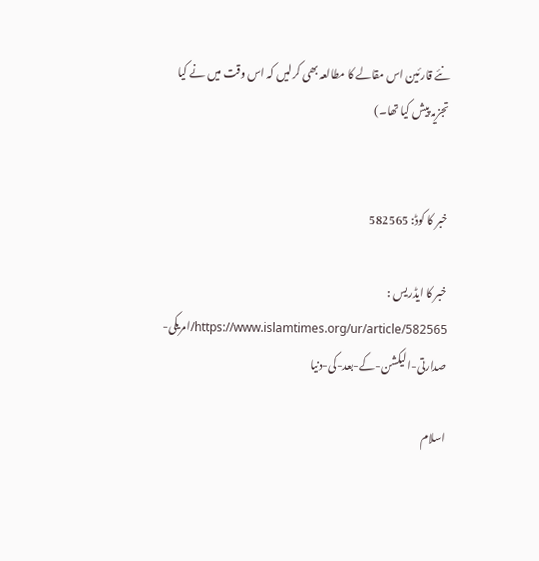نئے قارئین اس مقالے کا مطالعہ بھی کرلیں کہ اس وقت میں نے کیا تجزیہ پیش کیا تھا۔)


خبر کا کوڈ: 582565

خبر کا ایڈریس :
https://www.islamtimes.org/ur/article/582565/امریکی-صدارتی-الیکشن-کے-بعد-کی-دنیا

اسلام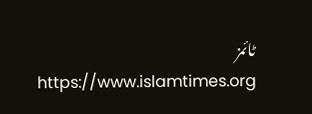ٹائمز
  https://www.islamtimes.org